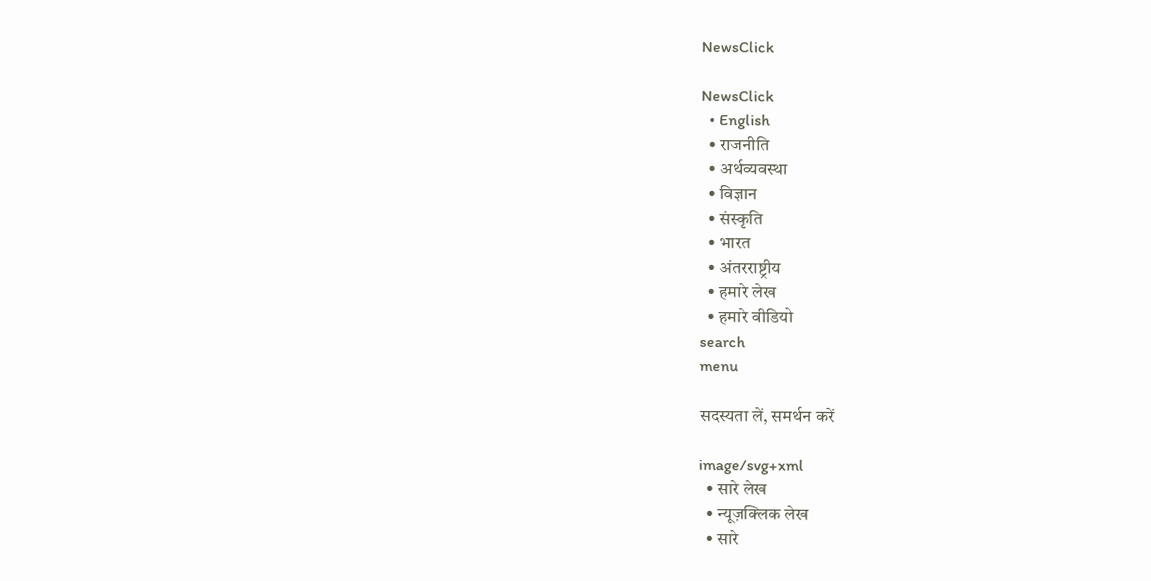NewsClick

NewsClick
  • English
  • राजनीति
  • अर्थव्यवस्था
  • विज्ञान
  • संस्कृति
  • भारत
  • अंतरराष्ट्रीय
  • हमारे लेख
  • हमारे वीडियो
search
menu

सदस्यता लें, समर्थन करें

image/svg+xml
  • सारे लेख
  • न्यूज़क्लिक लेख
  • सारे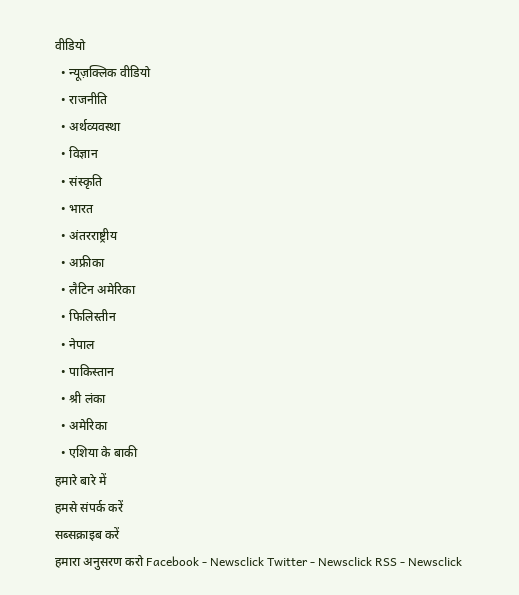वीडियो
  • न्यूज़क्लिक वीडियो
  • राजनीति
  • अर्थव्यवस्था
  • विज्ञान
  • संस्कृति
  • भारत
  • अंतरराष्ट्रीय
  • अफ्रीका
  • लैटिन अमेरिका
  • फिलिस्तीन
  • नेपाल
  • पाकिस्तान
  • श्री लंका
  • अमेरिका
  • एशिया के बाकी
हमारे बारे में
हमसे संपर्क करें
सब्सक्राइब करें
हमारा अनुसरण करो Facebook - Newsclick Twitter - Newsclick RSS - Newsclick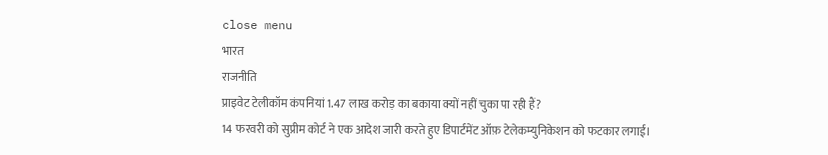close menu
भारत
राजनीति
प्राइवेट टेलीकॉम कंपनियां 1.47 लाख करोड़ का बकाया क्यों नहीं चुका पा रही हैं?
14 फरवरी को सुप्रीम कोर्ट ने एक आदेश जारी करते हुए डिपार्टमेंट ऑफ़ टेलेकम्युनिकेशन को फटकार लगाई।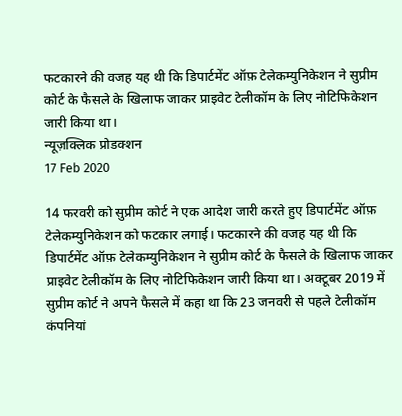फटकारने की वजह यह थी कि डिपार्टमेंट ऑफ़ टेलेकम्युनिकेशन ने सुप्रीम कोर्ट के फैसले के खिलाफ जाकर प्राइवेट टेलीकॉम के लिए नोटिफिकेशन जारी किया था।
न्यूज़क्लिक प्रोडक्शन
17 Feb 2020

14 फरवरी को सुप्रीम कोर्ट ने एक आदेश जारी करते हुए डिपार्टमेंट ऑफ़ टेलेकम्युनिकेशन को फटकार लगाई। फटकारने की वजह यह थी कि डिपार्टमेंट ऑफ़ टेलेकम्युनिकेशन ने सुप्रीम कोर्ट के फैसले के खिलाफ जाकर प्राइवेट टेलीकॉम के लिए नोटिफिकेशन जारी किया था। अक्टूबर 2019 में सुप्रीम कोर्ट ने अपने फैसले में कहा था कि 23 जनवरी से पहले टेलीकॉम कंपनियां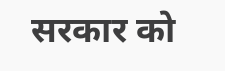सरकार को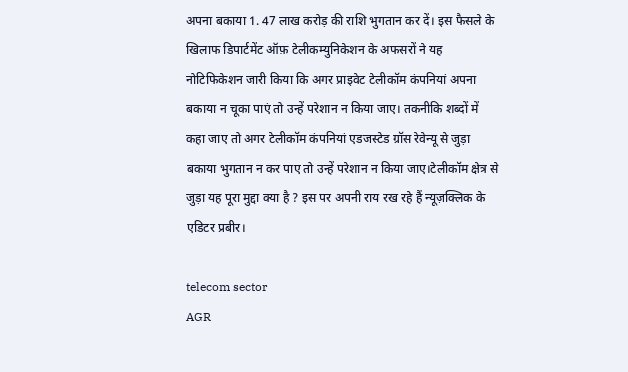अपना बकाया 1. 47 लाख करोड़ की राशि भुगतान कर दें। इस फैसले के खिलाफ डिपार्टमेंट ऑफ़ टेलीकम्युनिकेशन के अफसरों ने यह नोटिफिकेशन जारी किया कि अगर प्राइवेट टेलीकॉम कंपनियां अपना बकाया न चूका पाएं तो उन्हें परेशान न किया जाए। तकनीकि शब्दों में कहा जाए तो अगर टेलीकॉम कंपनियां एडजस्टेड ग्रॉस रेवेन्यू से जुड़ा बकाया भुगतान न कर पाए तो उन्हें परेशान न किया जाए।टेलीकॉम क्षेत्र से जुड़ा यह पूरा मुद्दा क्या है ? इस पर अपनी राय रख रहे हैं न्यूज़क्लिक के एडिटर प्रबीर।

telecom sector
AGR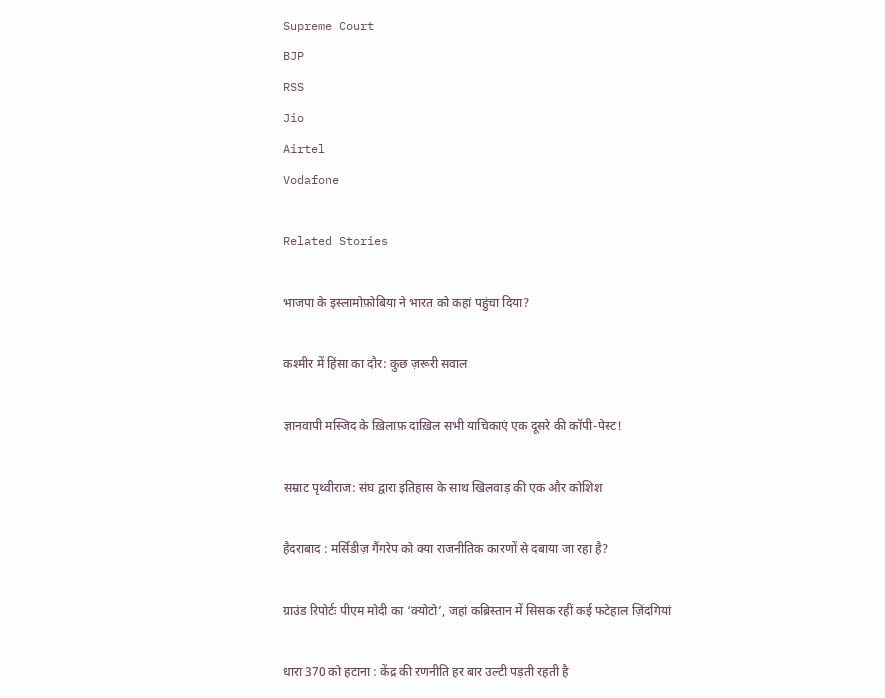Supreme Court
BJP
RSS
Jio
Airtel
Vodafone

Related Stories

भाजपा के इस्लामोफ़ोबिया ने भारत को कहां पहुंचा दिया?

कश्मीर में हिंसा का दौर: कुछ ज़रूरी सवाल

ज्ञानवापी मस्जिद के ख़िलाफ़ दाख़िल सभी याचिकाएं एक दूसरे की कॉपी-पेस्ट!

सम्राट पृथ्वीराज: संघ द्वारा इतिहास के साथ खिलवाड़ की एक और कोशिश

हैदराबाद : मर्सिडीज़ गैंगरेप को क्या राजनीतिक कारणों से दबाया जा रहा है?

ग्राउंड रिपोर्टः पीएम मोदी का ‘क्योटो’, जहां कब्रिस्तान में सिसक रहीं कई फटेहाल ज़िंदगियां

धारा 370 को हटाना : केंद्र की रणनीति हर बार उल्टी पड़ती रहती है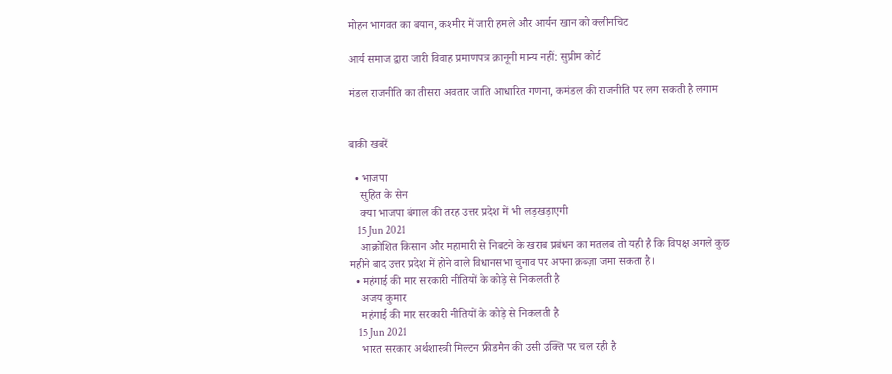मोहन भागवत का बयान, कश्मीर में जारी हमले और आर्यन खान को क्लीनचिट

आर्य समाज द्वारा जारी विवाह प्रमाणपत्र क़ानूनी मान्य नहीं: सुप्रीम कोर्ट

मंडल राजनीति का तीसरा अवतार जाति आधारित गणना, कमंडल की राजनीति पर लग सकती है लगाम


बाकी खबरें

  • भाजपा
    सुहित के सेन
    क्या भाजपा बंगाल की तरह उत्तर प्रदेश में भी लड़खड़ाएगी
    15 Jun 2021
    आक्रोशित किसान और महामारी से निबटने के खराब प्रबंधन का मतलब तो यही है कि विपक्ष अगले कुछ महीने बाद उत्तर प्रदेश में होने वाले विधानसभा चुनाव पर अपना क़ब्ज़ा जमा सकता है।
  • महंगाई की मार सरकारी नीतियों के कोड़े से निकलती है
    अजय कुमार
    महंगाई की मार सरकारी नीतियों के कोड़े से निकलती है
    15 Jun 2021
    भारत सरकार अर्थशास्त्री मिल्टन फ्रीडमैन की उसी उक्ति पर चल रही है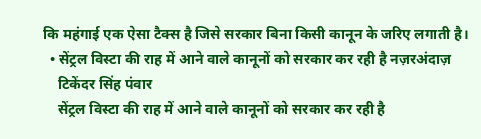कि महंगाई एक ऐसा टैक्स है जिसे सरकार बिना किसी कानून के जरिए लगाती है।
  • सेंट्रल विस्टा की राह में आने वाले कानूनों को सरकार कर रही है नज़रअंदाज़
    टिकेंदर सिंह पंवार
    सेंट्रल विस्टा की राह में आने वाले कानूनों को सरकार कर रही है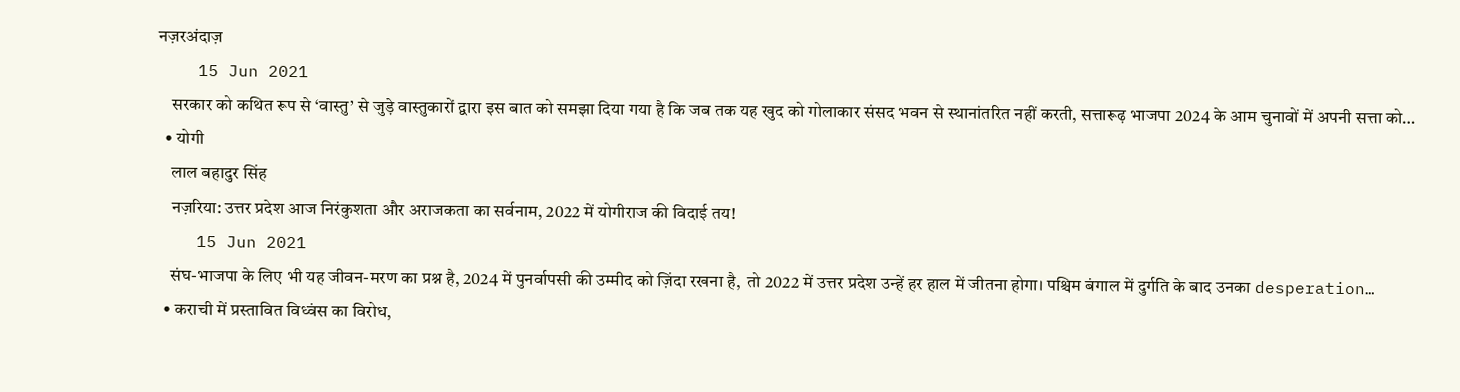नज़रअंदाज़
    15 Jun 2021
    सरकार को कथित रूप से ‘वास्तु’ से जुड़े वास्तुकारों द्वारा इस बात को समझा दिया गया है कि जब तक यह खुद को गोलाकार संसद भवन से स्थानांतरित नहीं करती, सत्तारूढ़ भाजपा 2024 के आम चुनावों में अपनी सत्ता को…
  • योगी
    लाल बहादुर सिंह
    नज़रिया: उत्तर प्रदेश आज निरंकुशता और अराजकता का सर्वनाम, 2022 में योगीराज की विदाई तय!
    15 Jun 2021
    संघ-भाजपा के लिए भी यह जीवन-मरण का प्रश्न है, 2024 में पुनर्वापसी की उम्मीद को ज़िंदा रखना है,  तो 2022 में उत्तर प्रदेश उन्हें हर हाल में जीतना होगा। पश्चिम बंगाल में दुर्गति के बाद उनका desperation…
  • कराची में प्रस्तावित विध्वंस का विरोध,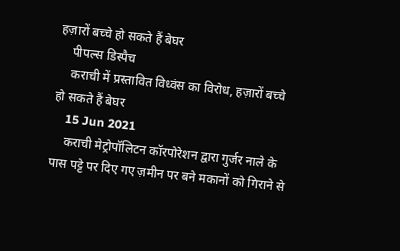हज़ारों बच्चे हो सकते हैं बेघर
    पीपल्स डिस्पैच
    कराची में प्रस्तावित विध्वंस का विरोध, हज़ारों बच्चे हो सकते हैं बेघर
    15 Jun 2021
    कराची मेट्रोपॉलिटन कॉरपोरेशन द्वारा गुर्जर नाले के पास पट्टे पर दिए गए ज़मीन पर बने मकानों को गिराने से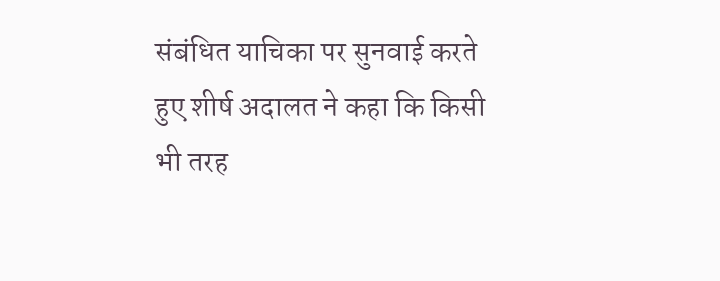संबंधित याचिका पर सुनवाई करते हुए शीर्ष अदालत ने कहा कि किसी भी तरह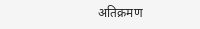अतिक्रमण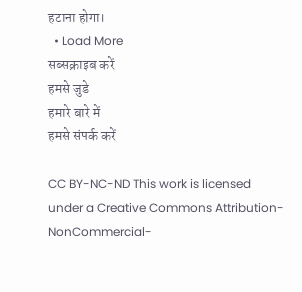हटाना होगा।
  • Load More
सब्सक्राइब करें
हमसे जुडे
हमारे बारे में
हमसे संपर्क करें

CC BY-NC-ND This work is licensed under a Creative Commons Attribution-NonCommercial-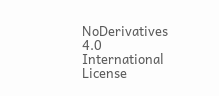NoDerivatives 4.0 International License